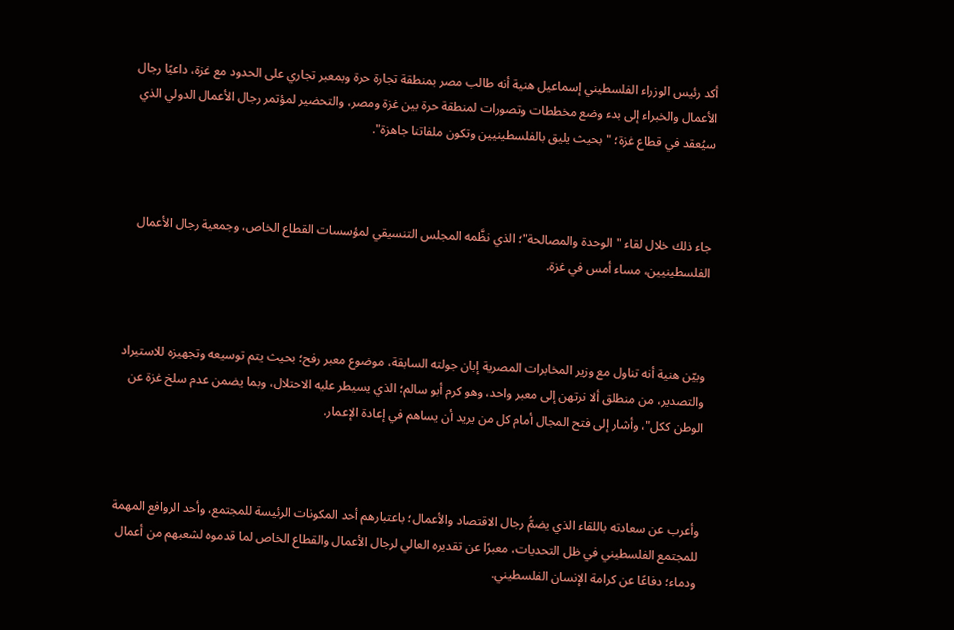أكد رئيس الوزراء الفلسطيني إسماعيل هنية أنه طالب مصر بمنطقة تجارة حرة وبمعبر تجاري على الحدود مع غزة، داعيًا رجال الأعمال والخبراء إلى بدء وضع مخططات وتصورات لمنطقة حرة بين غزة ومصر، والتحضير لمؤتمر رجال الأعمال الدولي الذي سيُعقد في قطاع غزة؛ "بحيث يليق بالفلسطينيين وتكون ملفاتنا جاهزة".



جاء ذلك خلال لقاء "الوحدة والمصالحة"؛ الذي نظَّمه المجلس التنسيقي لمؤسسات القطاع الخاص، وجمعية رجال الأعمال الفلسطينيين، مساء أمس في غزة.



وبيّن هنية أنه تناول مع وزير المخابرات المصرية إبان جولته السابقة، موضوع معبر رفح؛ بحيث يتم توسيعه وتجهيزه للاستيراد والتصدير، من منطلق ألا نرتهن إلى معبر واحد، وهو كرم أبو سالم؛ الذي يسيطر عليه الاحتلال، وبما يضمن عدم سلخ غزة عن الوطن ككل"، وأشار إلى فتح المجال أمام كل من يريد أن يساهم في إعادة الإعمار.



وأعرب عن سعادته باللقاء الذي يضمُّ رجال الاقتصاد والأعمال؛ باعتبارهم أحد المكونات الرئيسة للمجتمع، وأحد الروافع المهمة للمجتمع الفلسطيني في ظل التحديات، معبرًا عن تقديره العالي لرجال الأعمال والقطاع الخاص لما قدموه لشعبهم من أعمال ودماء؛ دفاعًا عن كرامة الإنسان الفلسطيني.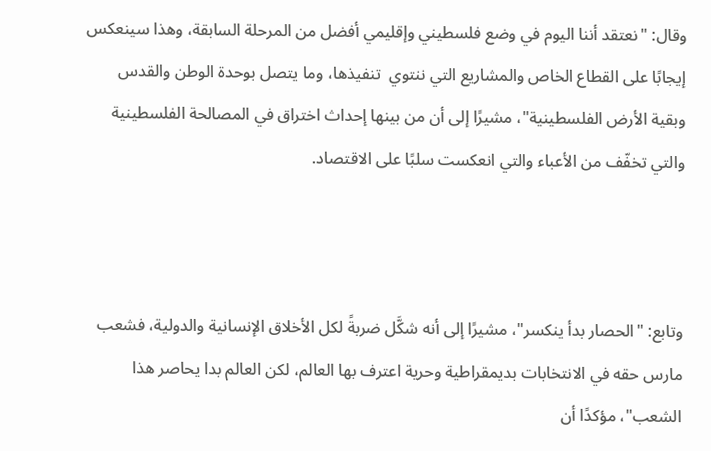وقال: "نعتقد أننا اليوم في وضع فلسطيني وإقليمي أفضل من المرحلة السابقة، وهذا سينعكس إيجابًا على القطاع الخاص والمشاريع التي ننتوي  تنفيذها، وما يتصل بوحدة الوطن والقدس وبقية الأرض الفلسطينية"، مشيرًا إلى أن من بينها إحداث اختراق في المصالحة الفلسطينية والتي تخفّف من الأعباء والتي انعكست سلبًا على الاقتصاد.



وتابع: "الحصار بدأ ينكسر"، مشيرًا إلى أنه شكَّل ضربةً لكل الأخلاق الإنسانية والدولية، فشعب مارس حقه في الانتخابات بديمقراطية وحرية اعترف بها العالم، لكن العالم بدا يحاصر هذا الشعب"، مؤكدًا أن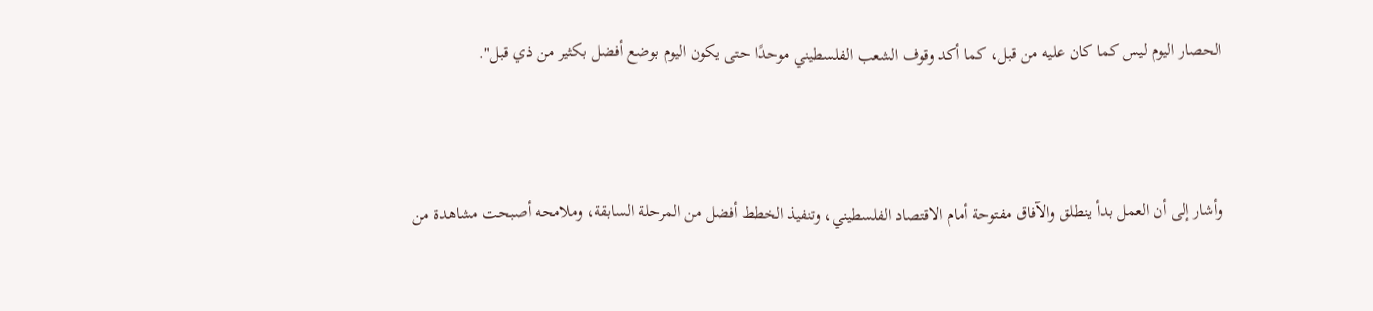الحصار اليوم ليس كما كان عليه من قبل، كما أكد وقوف الشعب الفلسطيني موحدًا حتى يكون اليوم بوضع أفضل بكثير من ذي قبل".



وأشار إلى أن العمل بدأ ينطلق والآفاق مفتوحة أمام الاقتصاد الفلسطيني، وتنفيذ الخطط أفضل من المرحلة السابقة، وملامحه أصبحت مشاهدة من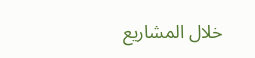خلال المشاريع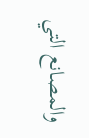والمصانع التي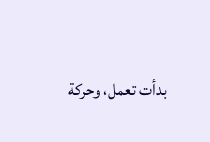بدأت تعمل، وحركة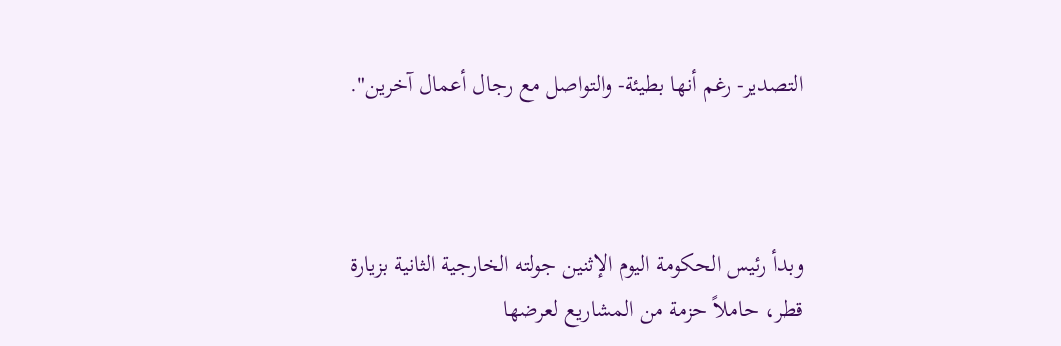التصدير- رغم أنها بطيئة- والتواصل مع رجال أعمال آخرين".



وبدأ رئيس الحكومة اليوم الإثنين جولته الخارجية الثانية بزيارة قطر، حاملاً حزمة من المشاريع لعرضها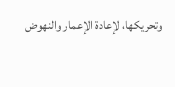وتحريكها، لإعادة الإعمار والنهوض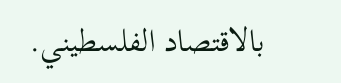بالاقتصاد الفلسطيني.